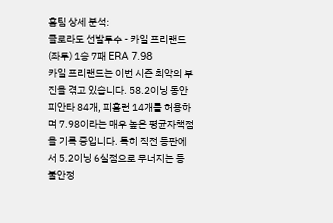홈팀 상세 분석:
콜로라도 선발투수 - 카일 프리랜드(좌투) 1승 7패 ERA 7.98
카일 프리랜드는 이번 시즌 최악의 부진을 겪고 있습니다. 58.2이닝 동안 피안타 84개, 피홈런 14개를 허용하며 7.98이라는 매우 높은 평균자책점을 기록 중입니다. 특히 직전 등판에서 5.2이닝 6실점으로 무너지는 등 불안정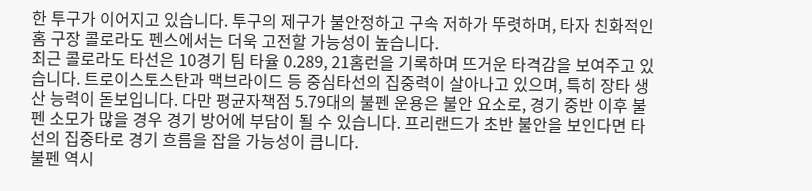한 투구가 이어지고 있습니다. 투구의 제구가 불안정하고 구속 저하가 뚜렷하며, 타자 친화적인 홈 구장 콜로라도 펜스에서는 더욱 고전할 가능성이 높습니다.
최근 콜로라도 타선은 10경기 팀 타율 0.289, 21홈런을 기록하며 뜨거운 타격감을 보여주고 있습니다. 트로이스토스탄과 맥브라이드 등 중심타선의 집중력이 살아나고 있으며, 특히 장타 생산 능력이 돋보입니다. 다만 평균자책점 5.79대의 불펜 운용은 불안 요소로, 경기 중반 이후 불펜 소모가 많을 경우 경기 방어에 부담이 될 수 있습니다. 프리랜드가 초반 불안을 보인다면 타선의 집중타로 경기 흐름을 잡을 가능성이 큽니다.
불펜 역시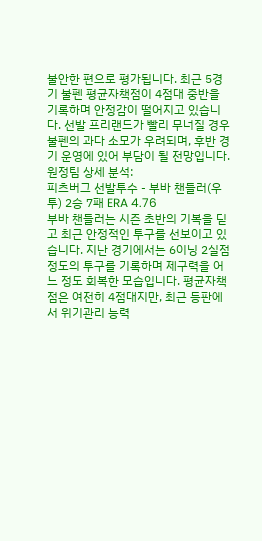불안한 편으로 평가됩니다. 최근 5경기 불펜 평균자책점이 4점대 중반을 기록하며 안정감이 떨어지고 있습니다. 선발 프리랜드가 빨리 무너질 경우 불펜의 과다 소모가 우려되며, 후반 경기 운영에 있어 부담이 될 전망입니다.
원정팀 상세 분석:
피츠버그 선발투수 - 부바 챈들러(우투) 2승 7패 ERA 4.76
부바 챈들러는 시즌 초반의 기복을 딛고 최근 안정적인 투구를 선보이고 있습니다. 지난 경기에서는 6이닝 2실점 정도의 투구를 기록하며 제구력을 어느 정도 회복한 모습입니다. 평균자책점은 여전히 4점대지만, 최근 등판에서 위기관리 능력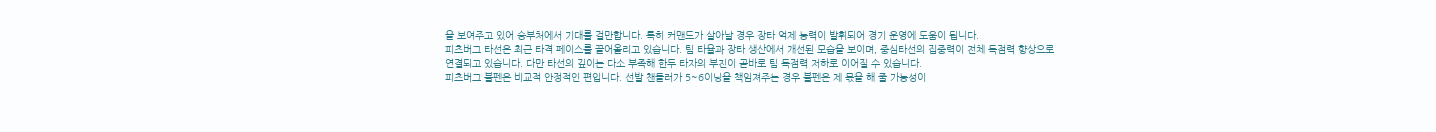을 보여주고 있어 승부처에서 기대를 걸만합니다. 특히 커맨드가 살아날 경우 장타 억제 능력이 발휘되어 경기 운영에 도움이 됩니다.
피츠버그 타선은 최근 타격 페이스를 끌어올리고 있습니다. 팀 타율과 장타 생산에서 개선된 모습을 보이며, 중심타선의 집중력이 전체 득점력 향상으로 연결되고 있습니다. 다만 타선의 깊이는 다소 부족해 한두 타자의 부진이 곧바로 팀 득점력 저하로 이어질 수 있습니다.
피츠버그 불펜은 비교적 안정적인 편입니다. 선발 챈들러가 5~6이닝을 책임져주는 경우 불펜은 제 몫을 해 줄 가능성이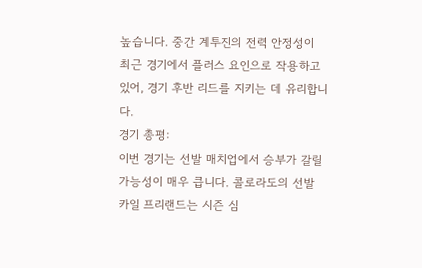높습니다. 중간 계투진의 전력 안정성이 최근 경기에서 플러스 요인으로 작용하고 있어, 경기 후반 리드를 지키는 데 유리합니다.
경기 총평:
이번 경기는 선발 매치업에서 승부가 갈릴 가능성이 매우 큽니다. 콜로라도의 선발 카일 프리랜드는 시즌 심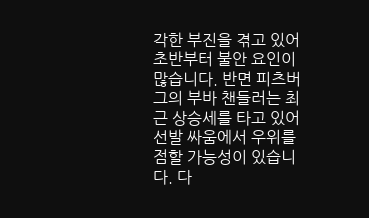각한 부진을 겪고 있어 초반부터 불안 요인이 많습니다. 반면 피츠버그의 부바 챈들러는 최근 상승세를 타고 있어 선발 싸움에서 우위를 점할 가능성이 있습니다. 다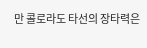만 콜로라도 타선의 장타력은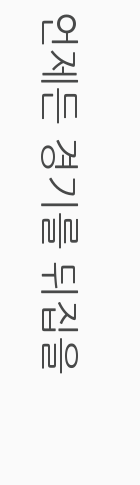언제든 경기를 뒤집을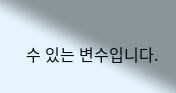수 있는 변수입니다.